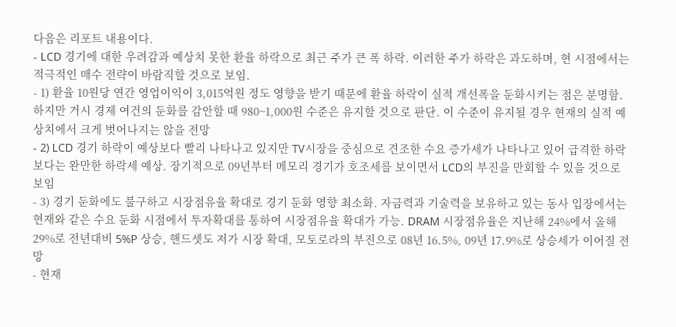다음은 리포트 내용이다.
- LCD 경기에 대한 우려감과 예상치 못한 환율 하락으로 최근 주가 큰 폭 하락. 이러한 주가 하락은 과도하며, 현 시점에서는 적극적인 매수 전략이 바람직할 것으로 보임.
- 1) 환율 10원당 연간 영업이익이 3,015억원 정도 영향을 받기 때문에 환율 하락이 실적 개선폭을 둔화시키는 점은 분명함. 하지만 거시 경제 여건의 둔화를 감안할 때 980~1,000원 수준은 유지할 것으로 판단. 이 수준이 유지될 경우 현재의 실적 예상치에서 크게 벗어나지는 않을 전망
- 2) LCD 경기 하락이 예상보다 빨리 나타나고 있지만 TV시장을 중심으로 견조한 수요 증가세가 나타나고 있어 급격한 하락보다는 완만한 하락세 예상. 장기적으로 09년부터 메모리 경기가 호조세를 보이면서 LCD의 부진을 만회할 수 있을 것으로 보임
- 3) 경기 둔화에도 불구하고 시장점유율 확대로 경기 둔화 영향 최소화. 자금력과 기술력을 보유하고 있는 동사 입장에서는 현재와 같은 수요 둔화 시점에서 투자확대를 통하여 시장점유율 확대가 가능. DRAM 시장점유율은 지난해 24%에서 올해 29%로 전년대비 5%P 상승, 핸드셋도 저가 시장 확대, 모토로라의 부진으로 08년 16.5%, 09년 17.9%로 상승세가 이어질 전망
- 현재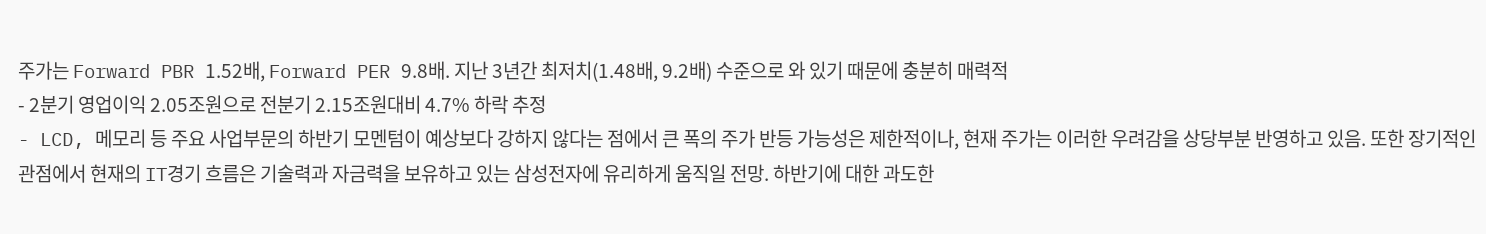주가는 Forward PBR 1.52배, Forward PER 9.8배. 지난 3년간 최저치(1.48배, 9.2배) 수준으로 와 있기 때문에 충분히 매력적
- 2분기 영업이익 2.05조원으로 전분기 2.15조원대비 4.7% 하락 추정
- LCD, 메모리 등 주요 사업부문의 하반기 모멘텀이 예상보다 강하지 않다는 점에서 큰 폭의 주가 반등 가능성은 제한적이나, 현재 주가는 이러한 우려감을 상당부분 반영하고 있음. 또한 장기적인 관점에서 현재의 IT경기 흐름은 기술력과 자금력을 보유하고 있는 삼성전자에 유리하게 움직일 전망. 하반기에 대한 과도한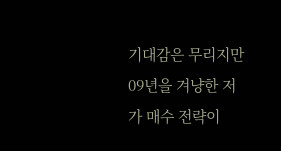기대감은 무리지만 09년을 겨냥한 저가 매수 전략이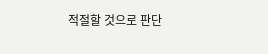적절할 것으로 판단